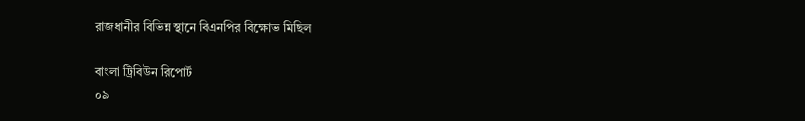রাজধানীর বিভিন্ন স্থানে বিএনপির বিক্ষোভ মিছিল

বাংলা ট্রিবিউন রিপোর্ট
০৯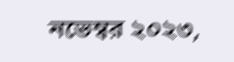নভেম্বর ২০২৩,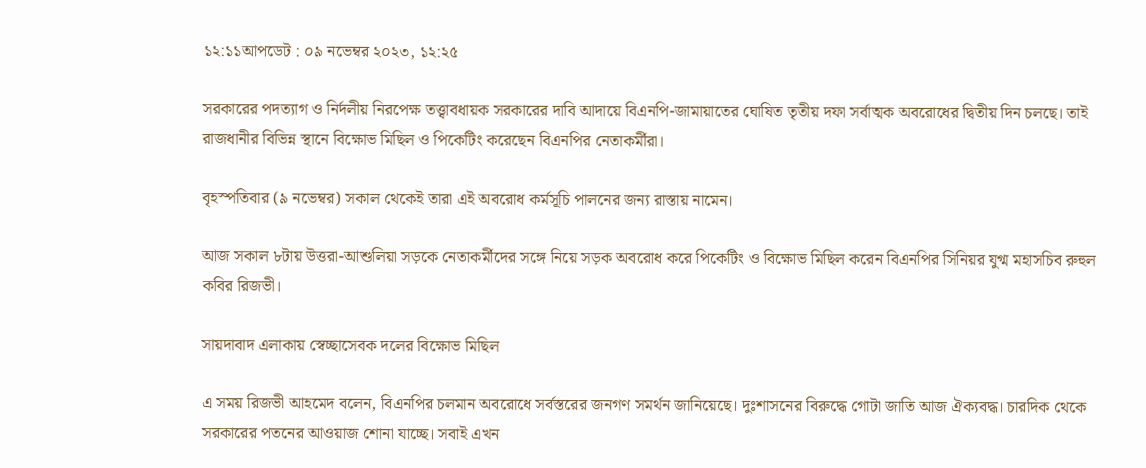১২:১১আপডেট : ০৯ নভেম্বর ২০২৩, ১২:২৫

সরকারের পদত্যাগ ও নির্দলীয় নিরপেক্ষ তত্ত্বাবধায়ক সরকারের দাবি আদায়ে বিএনপি-জামায়াতের ঘোষিত তৃতীয় দফা সর্বাত্মক অবরোধের দ্বিতীয় দিন চলছে। তাই রাজধানীর বিভিন্ন স্থানে বিক্ষোভ মিছিল ও পিকেটিং করেছেন বিএনপির নেতাকর্মীরা।

বৃহস্পতিবার (৯ নভেম্বর) সকাল থেকেই তারা এই অবরোধ কর্মসূচি পালনের জন্য রাস্তায় নামেন।

আজ সকাল ৮টায় উত্তরা-আশুলিয়া সড়কে নেতাকর্মীদের সঙ্গে নিয়ে সড়ক অবরোধ করে পিকেটিং ও বিক্ষোভ মিছিল করেন বিএনপির সিনিয়র যুগ্ম মহাসচিব রুহুল কবির রিজভী।

সায়দাবাদ এলাকায় স্বেচ্ছাসেবক দলের বিক্ষোভ মিছিল

এ সময় রিজভী আহমেদ বলেন, বিএনপির চলমান অবরোধে সর্বস্তরের জনগণ সমর্থন জানিয়েছে। দুঃশাসনের বিরুদ্ধে গোটা জাতি আজ ঐক্যবদ্ধ। চারদিক থেকে সরকারের পতনের আওয়াজ শোনা যাচ্ছে। সবাই এখন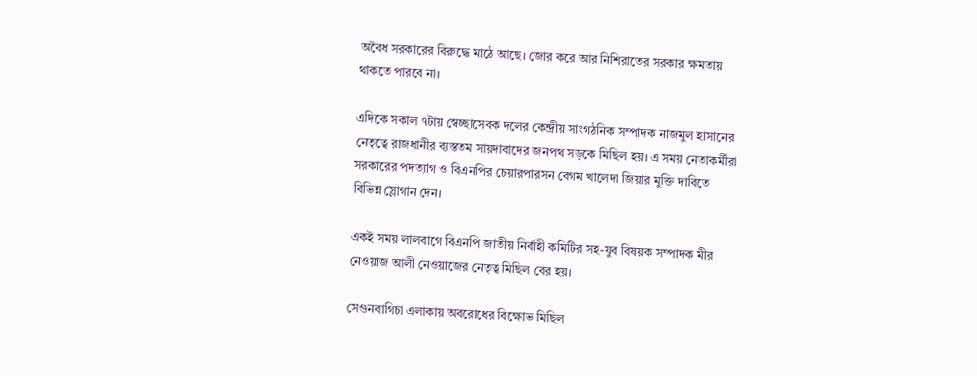অবৈধ সরকারের বিরুদ্ধে মাঠে আছে। জোর করে আর নিশিরাতের সরকার ক্ষমতায় থাকতে পারবে না।

এদিকে সকাল ৭টায় স্বেচ্ছাসেবক দলের কেন্দ্রীয় সাংগঠনিক সম্পাদক নাজমুল হাসানের নেতৃত্বে রাজধানীর ব্যস্ততম সায়দাবাদের জনপথ সড়কে মিছিল হয়। এ সময় নেতাকর্মীরা সরকারের পদত্যাগ ও বিএনপির চেয়ারপারসন বেগম খালেদা জিয়ার মুক্তি দাবিতে বিভিন্ন স্লোগান দেন।

একই সময় লালবাগে বিএনপি জাতীয় নির্বাহী কমিটির সহ-যুব বিষয়ক সম্পাদক মীর নেওয়াজ আলী নেওয়াজের নেতৃত্ব মিছিল বের হয়।

সেগুনবাগিচা এলাকায় অবরোধের বিক্ষোভ মিছিল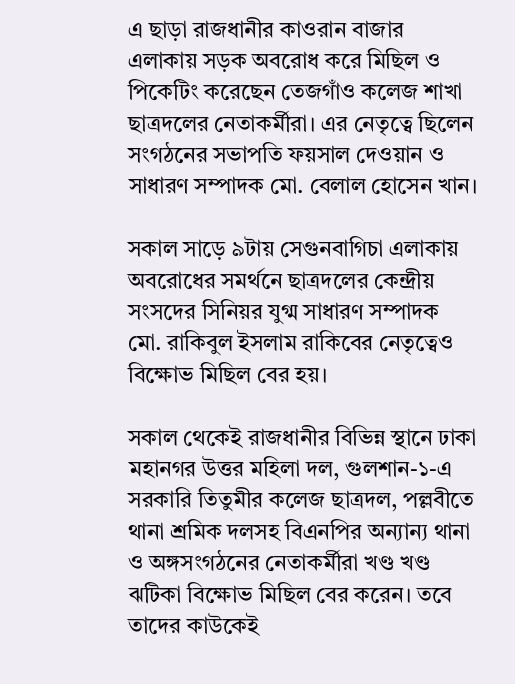এ ছাড়া রাজধানীর কাওরান বাজার এলাকায় সড়ক অবরোধ করে মিছিল ও পিকেটিং করেছেন তেজগাঁও কলেজ শাখা ছাত্রদলের নেতাকর্মীরা। এর নেতৃত্বে ছিলেন সংগঠনের সভাপতি ফয়সাল দেওয়ান ও সাধারণ সম্পাদক মো. বেলাল হোসেন খান।

সকাল সাড়ে ৯টায় সেগুনবাগিচা এলাকায় অবরোধের সমর্থনে ছাত্রদলের কেন্দ্রীয় সংসদের সিনিয়র যুগ্ম সাধারণ সম্পাদক মো. রাকিবুল ইসলাম রাকিবের নেতৃত্বেও বিক্ষোভ মিছিল বের হয়।

সকাল থেকেই রাজধানীর বিভিন্ন স্থানে ঢাকা মহানগর উত্তর মহিলা দল, গুলশান-১-এ সরকারি তিতুমীর কলেজ ছাত্রদল, পল্লবীতে থানা শ্রমিক দলসহ বিএনপির অন্যান্য থানা ও অঙ্গসংগঠনের নেতাকর্মীরা খণ্ড খণ্ড ঝটিকা বিক্ষোভ মিছিল বের করেন। তবে তাদের কাউকেই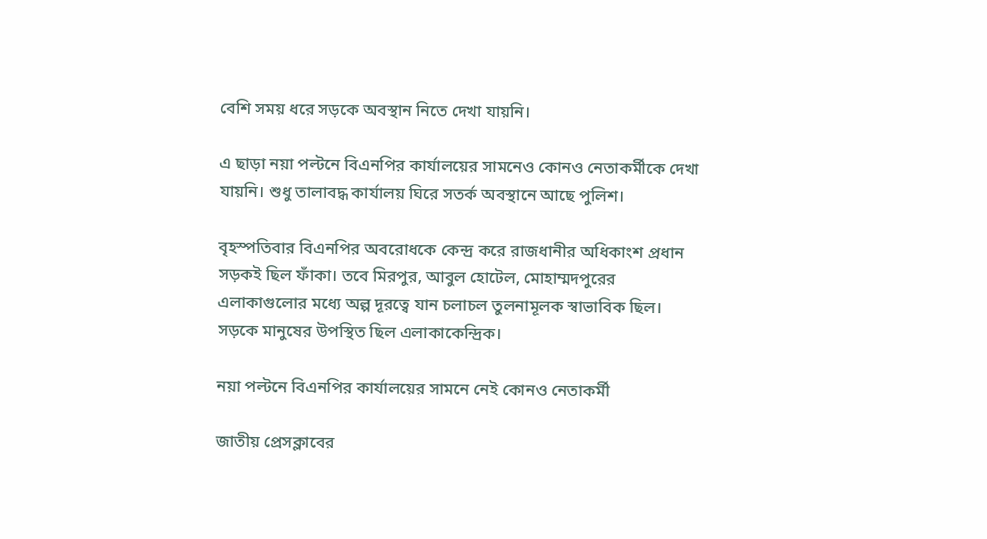বেশি সময় ধরে সড়কে অবস্থান নিতে দেখা যায়নি।

এ ছাড়া নয়া পল্টনে বিএনপির কার্যালয়ের সামনেও কোনও নেতাকর্মীকে দেখা যায়নি। শুধু তালাবদ্ধ কার্যালয় ঘিরে সতর্ক অবস্থানে আছে পুলিশ।

বৃহস্পতিবার বিএনপির অবরোধকে কেন্দ্র করে রাজধানীর অধিকাংশ প্রধান সড়কই ছিল ফাঁকা। তবে মিরপুর, আবুল হোটেল, মোহাম্মদপুরের এলাকাগুলোর মধ্যে অল্প দূরত্বে যান চলাচল তুলনামূলক স্বাভাবিক ছিল। সড়কে মানুষের উপস্থিত ছিল এলাকাকেন্দ্রিক।

নয়া পল্টনে বিএনপির কার্যালয়ের সামনে নেই কোনও নেতাকর্মী

জাতীয় প্রেসক্লাবের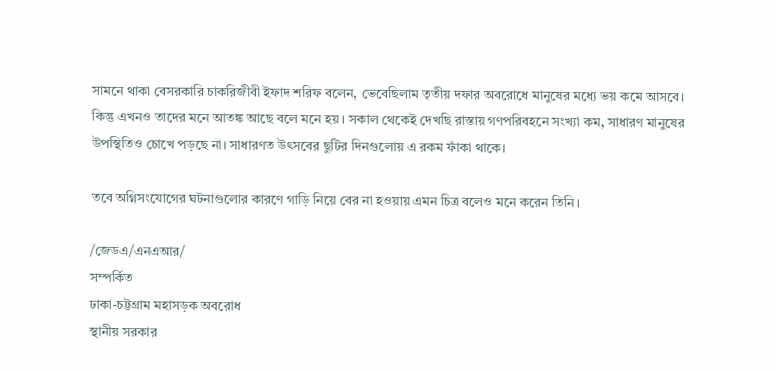সামনে থাকা বেসরকারি চাকরিজীবী ইফাদ শরিফ বলেন, ভেবেছিলাম তৃতীয় দফার অবরোধে মানুষের মধ্যে ভয় কমে আসবে। কিন্তু এখনও তাদের মনে আতঙ্ক আছে বলে মনে হয়। সকাল থেকেই দেখছি রাস্তায় গণপরিবহনে সংখ্যা কম, সাধারণ মানুষের উপস্থিতিও চোখে পড়ছে না। সাধারণত উৎসবের ছুটির দিনগুলোয় এ রকম ফাঁকা থাকে।

তবে অগ্নিসংযোগের ঘটনাগুলোর কারণে গাড়ি নিয়ে বের না হওয়ায় এমন চিত্র বলেও মনে করেন তিনি।

/জেডএ/এনএআর/
সম্পর্কিত
ঢাকা-চট্টগ্রাম মহাসড়ক অবরোধ
স্থানীয় সরকার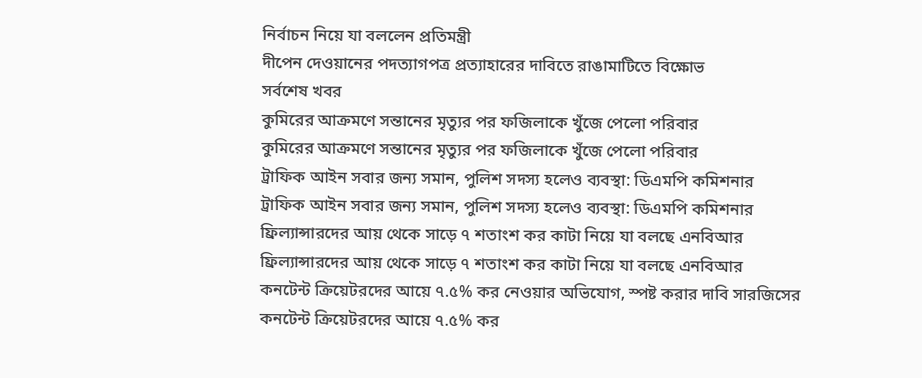নির্বাচন নিয়ে যা বললেন প্রতিমন্ত্রী
দীপেন দেওয়ানের পদত্যাগপত্র প্রত্যাহারের দাবিতে রাঙামাটিতে বিক্ষোভ
সর্বশেষ খবর
কুমিরের আক্রমণে সন্তানের মৃত্যুর পর ফজিলাকে খুঁজে পেলো পরিবার
কুমিরের আক্রমণে সন্তানের মৃত্যুর পর ফজিলাকে খুঁজে পেলো পরিবার
ট্রাফিক আইন সবার জন্য সমান, পুলিশ সদস্য হলেও ব্যবস্থা: ডিএমপি কমিশনার
ট্রাফিক আইন সবার জন্য সমান, পুলিশ সদস্য হলেও ব্যবস্থা: ডিএমপি কমিশনার
ফ্রিল্যান্সারদের আয় থেকে সাড়ে ৭ শতাংশ কর কাটা নিয়ে যা বলছে এনবিআর
ফ্রিল্যান্সারদের আয় থেকে সাড়ে ৭ শতাংশ কর কাটা নিয়ে যা বলছে এনবিআর
কনটেন্ট ক্রিয়েটরদের আয়ে ৭.৫% কর নেওয়ার অভিযোগ, স্পষ্ট করার দাবি সারজিসের
কনটেন্ট ক্রিয়েটরদের আয়ে ৭.৫% কর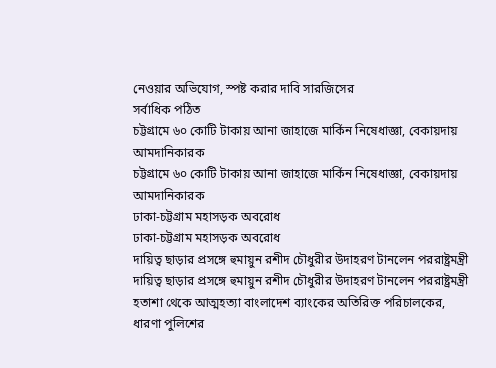নেওয়ার অভিযোগ, স্পষ্ট করার দাবি সারজিসের
সর্বাধিক পঠিত
চট্টগ্রামে ৬০ কোটি টাকায় আনা জাহাজে মার্কিন নিষেধাজ্ঞা, বেকায়দায় আমদানিকারক
চট্টগ্রামে ৬০ কোটি টাকায় আনা জাহাজে মার্কিন নিষেধাজ্ঞা, বেকায়দায় আমদানিকারক
ঢাকা-চট্টগ্রাম মহাসড়ক অবরোধ
ঢাকা-চট্টগ্রাম মহাসড়ক অবরোধ
দায়িত্ব ছাড়ার প্রসঙ্গে হুমায়ুন রশীদ চৌধুরীর উদাহরণ টানলেন পররাষ্ট্রমন্ত্রী
দায়িত্ব ছাড়ার প্রসঙ্গে হুমায়ুন রশীদ চৌধুরীর উদাহরণ টানলেন পররাষ্ট্রমন্ত্রী
হতাশা থেকে আত্মহত্যা বাংলাদেশ ব্যাংকের অতিরিক্ত পরিচালকের, ধারণা পুলিশের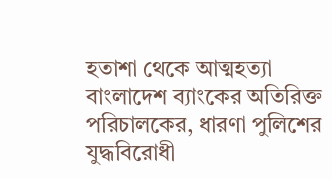হতাশা থেকে আত্মহত্যা বাংলাদেশ ব্যাংকের অতিরিক্ত পরিচালকের, ধারণা পুলিশের
যুদ্ধবিরোধী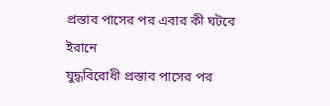প্রস্তাব পাসের পর এবার কী ঘটবে ইরানে
যুদ্ধবিরোধী প্রস্তাব পাসের পর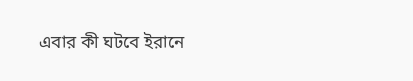এবার কী ঘটবে ইরানে